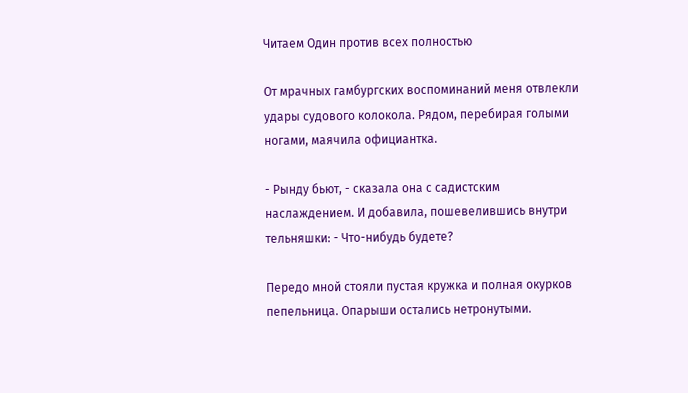Читаем Один против всех полностью

От мрачных гамбургских воспоминаний меня отвлекли удары судового колокола. Рядом, перебирая голыми ногами, маячила официантка.

- Рынду бьют, - сказала она с садистским наслаждением. И добавила, пошевелившись внутри тельняшки: - Что-нибудь будете?

Передо мной стояли пустая кружка и полная окурков пепельница. Опарыши остались нетронутыми.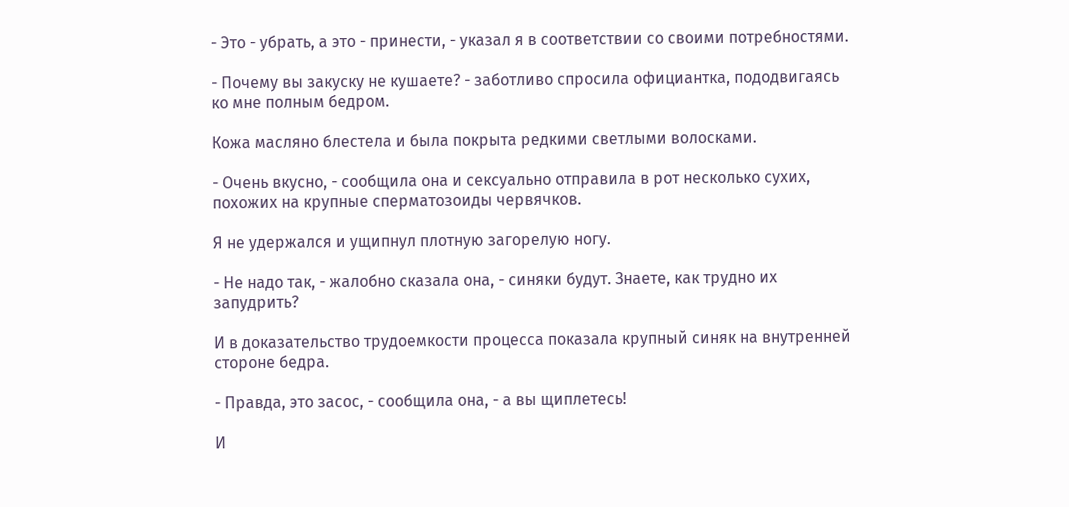- Это - убрать, а это - принести, - указал я в соответствии со своими потребностями.

- Почему вы закуску не кушаете? - заботливо спросила официантка, пододвигаясь ко мне полным бедром.

Кожа масляно блестела и была покрыта редкими светлыми волосками.

- Очень вкусно, - сообщила она и сексуально отправила в рот несколько сухих, похожих на крупные сперматозоиды червячков.

Я не удержался и ущипнул плотную загорелую ногу.

- Не надо так, - жалобно сказала она, - синяки будут. Знаете, как трудно их запудрить?

И в доказательство трудоемкости процесса показала крупный синяк на внутренней стороне бедра.

- Правда, это засос, - сообщила она, - а вы щиплетесь!

И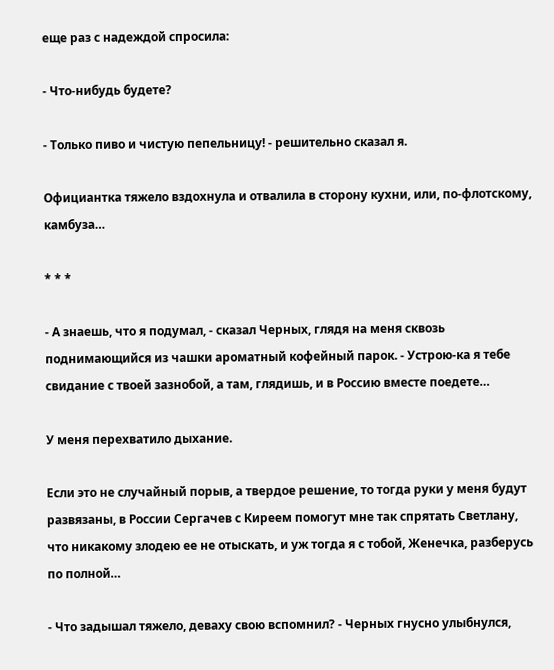еще раз с надеждой спросила:

- Что-нибудь будете?

- Только пиво и чистую пепельницу! - решительно сказал я.

Официантка тяжело вздохнула и отвалила в сторону кухни, или, по-флотскому, камбуза…

* * *

- А знаешь, что я подумал, - сказал Черных, глядя на меня сквозь поднимающийся из чашки ароматный кофейный парок. - Устрою-ка я тебе свидание с твоей зазнобой, а там, глядишь, и в Россию вместе поедете…

У меня перехватило дыхание.

Если это не случайный порыв, а твердое решение, то тогда руки у меня будут развязаны, в России Сергачев с Киреем помогут мне так спрятать Светлану, что никакому злодею ее не отыскать, и уж тогда я с тобой, Женечка, разберусь по полной…

- Что задышал тяжело, деваху свою вспомнил? - Черных гнусно улыбнулся,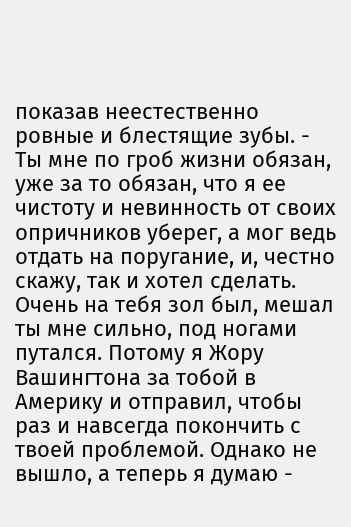показав неестественно ровные и блестящие зубы. - Ты мне по гроб жизни обязан, уже за то обязан, что я ее чистоту и невинность от своих опричников уберег, а мог ведь отдать на поругание, и, честно скажу, так и хотел сделать. Очень на тебя зол был, мешал ты мне сильно, под ногами путался. Потому я Жору Вашингтона за тобой в Америку и отправил, чтобы раз и навсегда покончить с твоей проблемой. Однако не вышло, а теперь я думаю -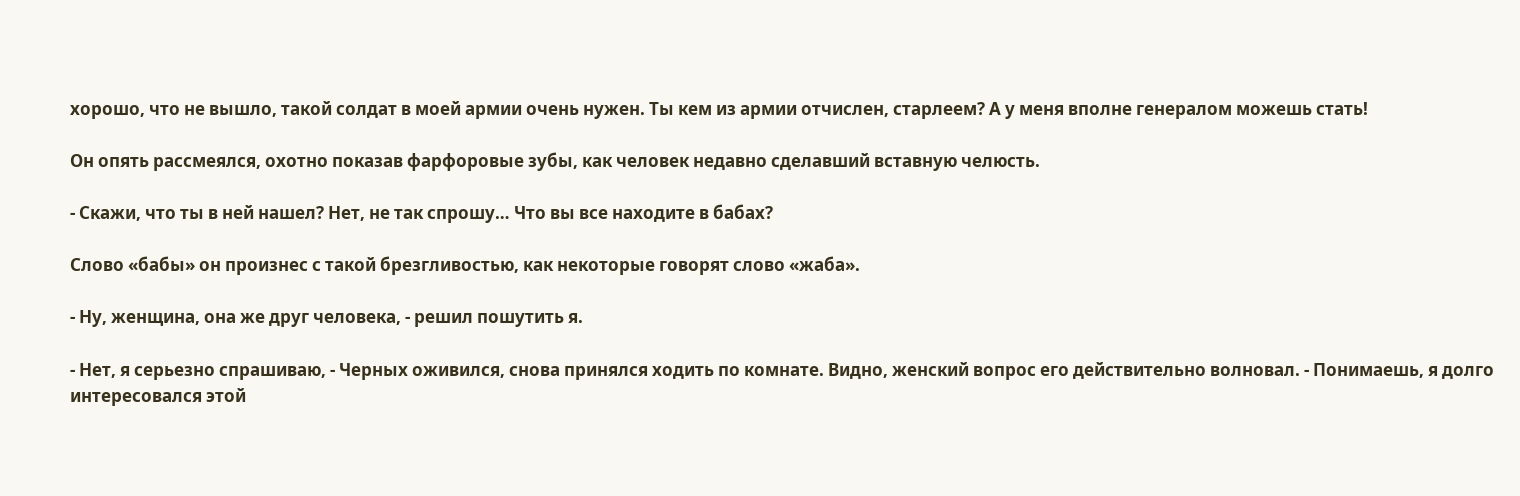хорошо, что не вышло, такой солдат в моей армии очень нужен. Ты кем из армии отчислен, старлеем? А у меня вполне генералом можешь стать!

Он опять рассмеялся, охотно показав фарфоровые зубы, как человек недавно сделавший вставную челюсть.

- Скажи, что ты в ней нашел? Нет, не так спрошу… Что вы все находите в бабах?

Слово «бабы» он произнес с такой брезгливостью, как некоторые говорят слово «жаба».

- Ну, женщина, она же друг человека, - решил пошутить я.

- Нет, я серьезно спрашиваю, - Черных оживился, снова принялся ходить по комнате. Видно, женский вопрос его действительно волновал. - Понимаешь, я долго интересовался этой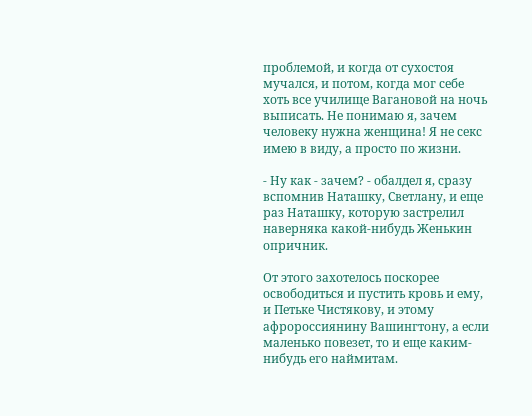проблемой, и когда от сухостоя мучался, и потом, когда мог себе хоть все училище Вагановой на ночь выписать. Не понимаю я, зачем человеку нужна женщина! Я не секс имею в виду, а просто по жизни.

- Ну как - зачем? - обалдел я, сразу вспомнив Наташку, Светлану, и еще раз Наташку, которую застрелил наверняка какой-нибудь Женькин опричник.

От этого захотелось поскорее освободиться и пустить кровь и ему, и Петьке Чистякову, и этому афророссиянину Вашингтону, а если маленько повезет, то и еще каким-нибудь его наймитам.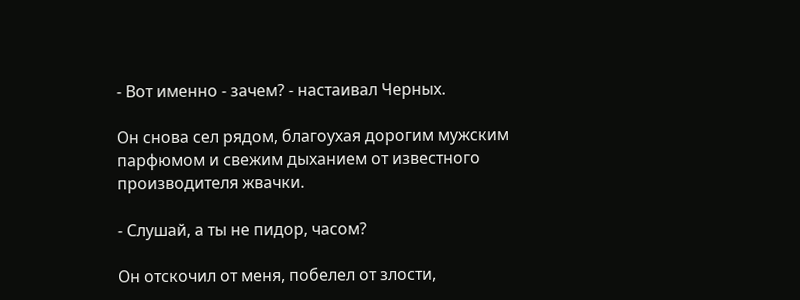- Вот именно - зачем? - настаивал Черных.

Он снова сел рядом, благоухая дорогим мужским парфюмом и свежим дыханием от известного производителя жвачки.

- Слушай, а ты не пидор, часом?

Он отскочил от меня, побелел от злости,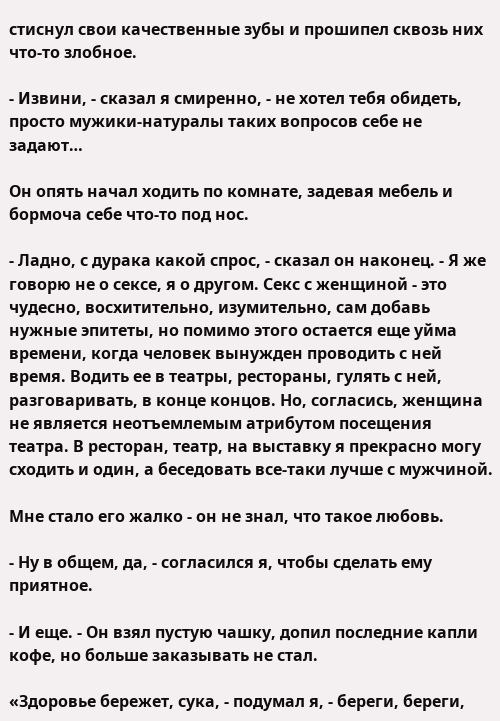стиснул свои качественные зубы и прошипел сквозь них что-то злобное.

- Извини, - сказал я смиренно, - не хотел тебя обидеть, просто мужики-натуралы таких вопросов себе не задают…

Он опять начал ходить по комнате, задевая мебель и бормоча себе что-то под нос.

- Ладно, с дурака какой спрос, - сказал он наконец. - Я же говорю не о сексе, я о другом. Секс с женщиной - это чудесно, восхитительно, изумительно, сам добавь нужные эпитеты, но помимо этого остается еще уйма времени, когда человек вынужден проводить с ней время. Водить ее в театры, рестораны, гулять с ней, разговаривать, в конце концов. Но, согласись, женщина не является неотъемлемым атрибутом посещения театра. В ресторан, театр, на выставку я прекрасно могу сходить и один, а беседовать все-таки лучше с мужчиной.

Мне стало его жалко - он не знал, что такое любовь.

- Ну в общем, да, - согласился я, чтобы сделать ему приятное.

- И еще. - Он взял пустую чашку, допил последние капли кофе, но больше заказывать не стал.

«Здоровье бережет, сука, - подумал я, - береги, береги,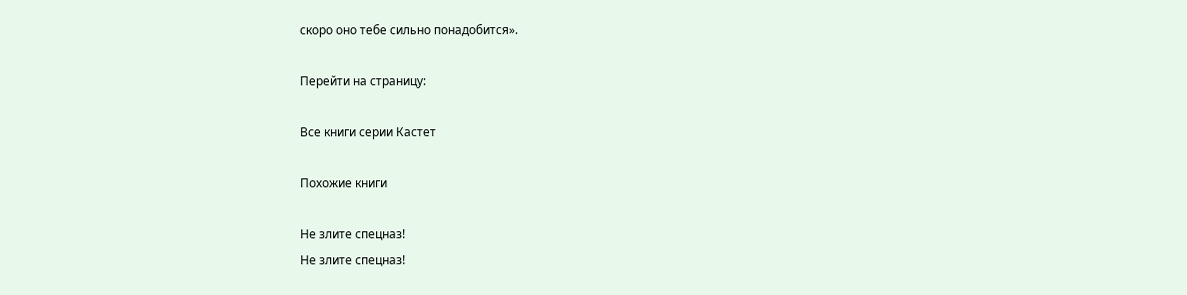скоро оно тебе сильно понадобится».

Перейти на страницу:

Все книги серии Кастет

Похожие книги

Не злите спецназ!
Не злите спецназ!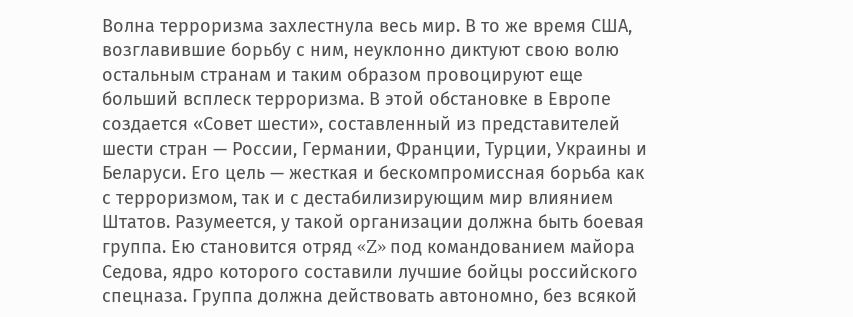Волна терроризма захлестнула весь мир. В то же время США, возглавившие борьбу с ним, неуклонно диктуют свою волю остальным странам и таким образом провоцируют еще больший всплеск терроризма. В этой обстановке в Европе создается «Совет шести», составленный из представителей шести стран — России, Германии, Франции, Турции, Украины и Беларуси. Его цель — жесткая и бескомпромиссная борьба как с терроризмом, так и с дестабилизирующим мир влиянием Штатов. Разумеется, у такой организации должна быть боевая группа. Ею становится отряд «Z» под командованием майора Седова, ядро которого составили лучшие бойцы российского спецназа. Группа должна действовать автономно, без всякой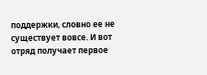поддержки, словно ее не существует вовсе. И вот отряд получает первое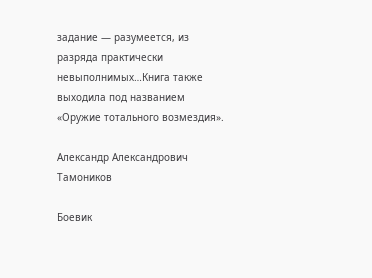задание — разумеется, из разряда практически невыполнимых…Книга также выходила под названием «Оружие тотального возмездия».

Александр Александрович Тамоников

Боевик